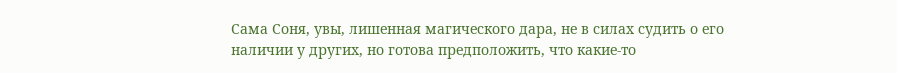Сама Соня, увы, лишенная магического дара, не в силах судить о его наличии у других, но готова предположить, что какие-то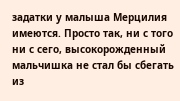задатки у малыша Мерцилия имеются. Просто так, ни с того ни с сего, высокорожденный мальчишка не стал бы сбегать из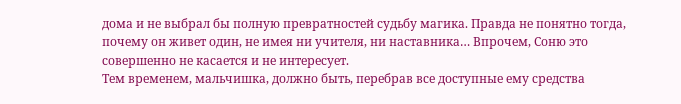дома и не выбрал бы полную превратностей судьбу магика. Правда не понятно тогда, почему он живет один, не имея ни учителя, ни наставника… Впрочем, Соню это совершенно не касается и не интересует.
Тем временем, мальчишка, должно быть, перебрав все доступные ему средства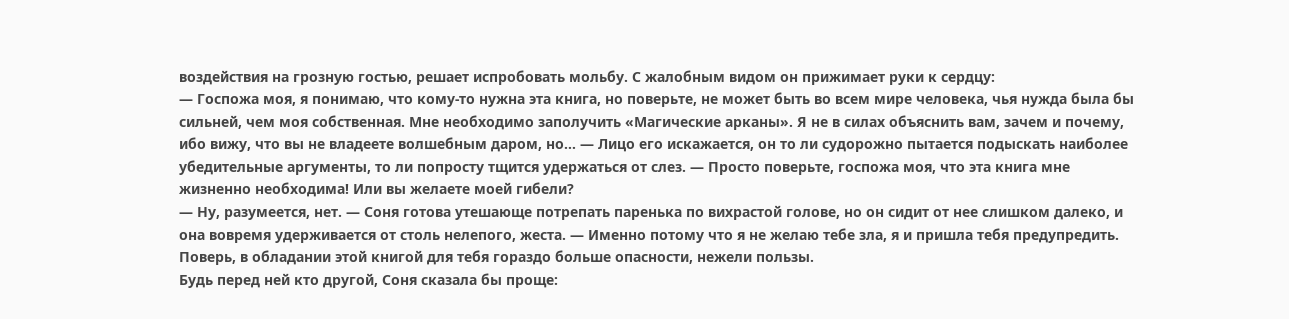воздействия на грозную гостью, решает испробовать мольбу. С жалобным видом он прижимает руки к сердцу:
— Госпожа моя, я понимаю, что кому-то нужна эта книга, но поверьте, не может быть во всем мире человека, чья нужда была бы сильней, чем моя собственная. Мне необходимо заполучить «Магические арканы». Я не в силах объяснить вам, зачем и почему, ибо вижу, что вы не владеете волшебным даром, но… — Лицо его искажается, он то ли судорожно пытается подыскать наиболее убедительные аргументы, то ли попросту тщится удержаться от слез. — Просто поверьте, госпожа моя, что эта книга мне жизненно необходима! Или вы желаете моей гибели?
— Ну, разумеется, нет. — Соня готова утешающе потрепать паренька по вихрастой голове, но он сидит от нее слишком далеко, и она вовремя удерживается от столь нелепого, жеста. — Именно потому что я не желаю тебе зла, я и пришла тебя предупредить. Поверь, в обладании этой книгой для тебя гораздо больше опасности, нежели пользы.
Будь перед ней кто другой, Соня сказала бы проще: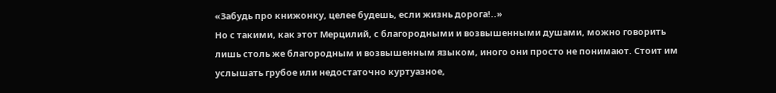«Забудь про книжонку, целее будешь, если жизнь дорога!..»
Но с такими, как этот Мерцилий, с благородными и возвышенными душами, можно говорить лишь столь же благородным и возвышенным языком, иного они просто не понимают. Стоит им услышать грубое или недостаточно куртуазное,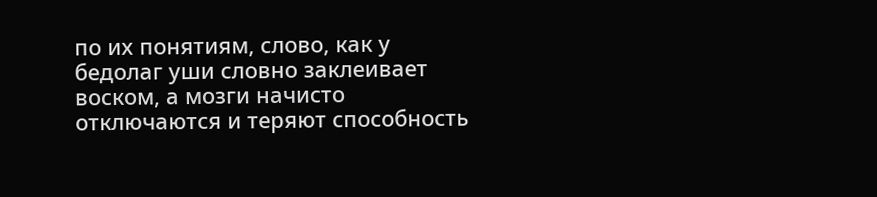по их понятиям, слово, как у бедолаг уши словно заклеивает воском, а мозги начисто отключаются и теряют способность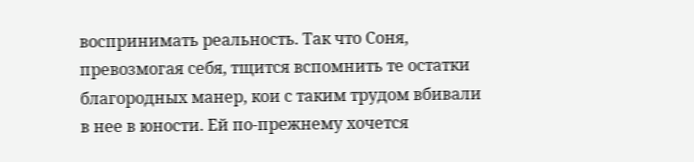воспринимать реальность. Так что Соня, превозмогая себя, тщится вспомнить те остатки благородных манер, кои с таким трудом вбивали в нее в юности. Ей по-прежнему хочется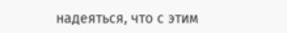надеяться, что с этим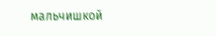мальчишкой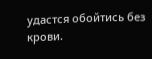удастся обойтись без крови.